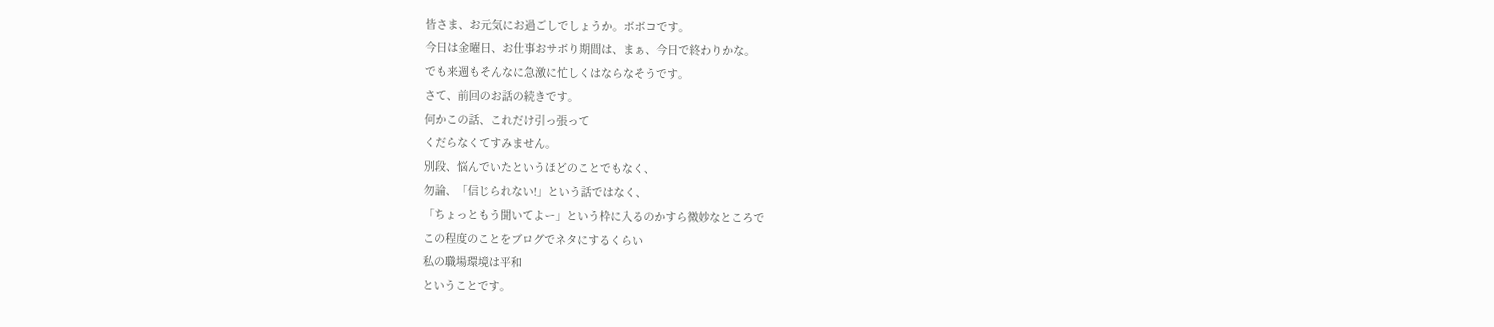皆さま、お元気にお過ごしでしょうか。ボボコです。
今日は金曜日、お仕事おサボり期間は、まぁ、今日で終わりかな。
でも来週もそんなに急激に忙しくはならなそうです。
さて、前回のお話の続きです。
何かこの話、これだけ引っ張って
くだらなくてすみません。
別段、悩んでいたというほどのことでもなく、
勿論、「信じられない!」という話ではなく、
「ちょっともう聞いてよー」という枠に入るのかすら微妙なところで
この程度のことをブログでネタにするくらい
私の職場環境は平和
ということです。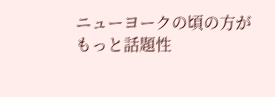ニューヨークの頃の方が
もっと話題性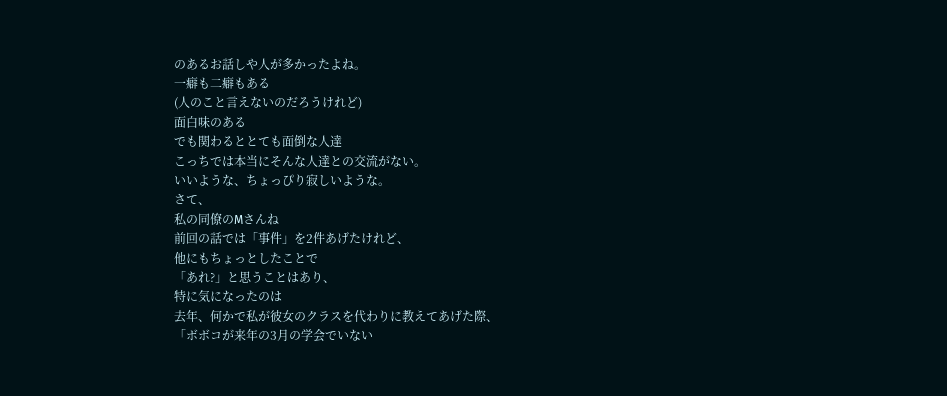のあるお話しや人が多かったよね。
一癖も二癖もある
(人のこと言えないのだろうけれど)
面白味のある
でも関わるととても面倒な人達
こっちでは本当にそんな人達との交流がない。
いいような、ちょっぴり寂しいような。
さて、
私の同僚のMさんね
前回の話では「事件」を2件あげたけれど、
他にもちょっとしたことで
「あれ?」と思うことはあり、
特に気になったのは
去年、何かで私が彼女のクラスを代わりに教えてあげた際、
「ボボコが来年の3月の学会でいない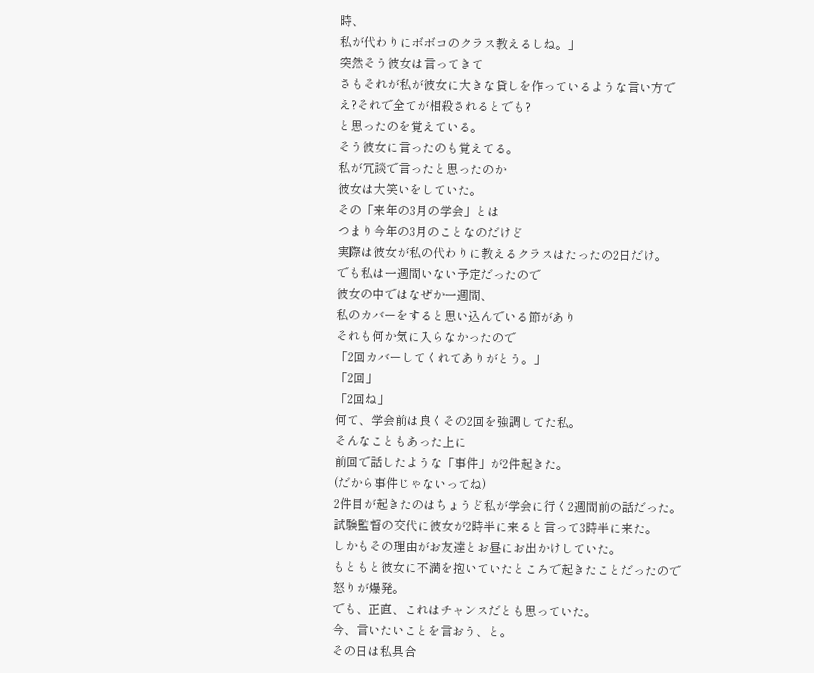時、
私が代わりにボボコのクラス教えるしね。」
突然そう彼女は言ってきて
さもそれが私が彼女に大きな貸しを作っているような言い方で
え?それで全てが相殺されるとでも?
と思ったのを覚えている。
そう彼女に言ったのも覚えてる。
私が冗談で言ったと思ったのか
彼女は大笑いをしていた。
その「来年の3月の学会」とは
つまり今年の3月のことなのだけど
実際は彼女が私の代わりに教えるクラスはたったの2日だけ。
でも私は一週間いない予定だったので
彼女の中ではなぜか一週間、
私のカバーをすると思い込んでいる節があり
それも何か気に入らなかったので
「2回カバーしてくれてありがとう。」
「2回」
「2回ね」
何て、学会前は良くその2回を強調してた私。
そんなこともあった上に
前回で話したような「事件」が2件起きた。
(だから事件じゃないってね)
2件目が起きたのはちょうど私が学会に行く2週間前の話だった。
試験監督の交代に彼女が2時半に来ると言って3時半に来た。
しかもその理由がお友達とお昼にお出かけしていた。
もともと彼女に不満を抱いていたところで起きたことだったので
怒りが爆発。
でも、正直、これはチャンスだとも思っていた。
今、言いたいことを言おう、と。
その日は私具合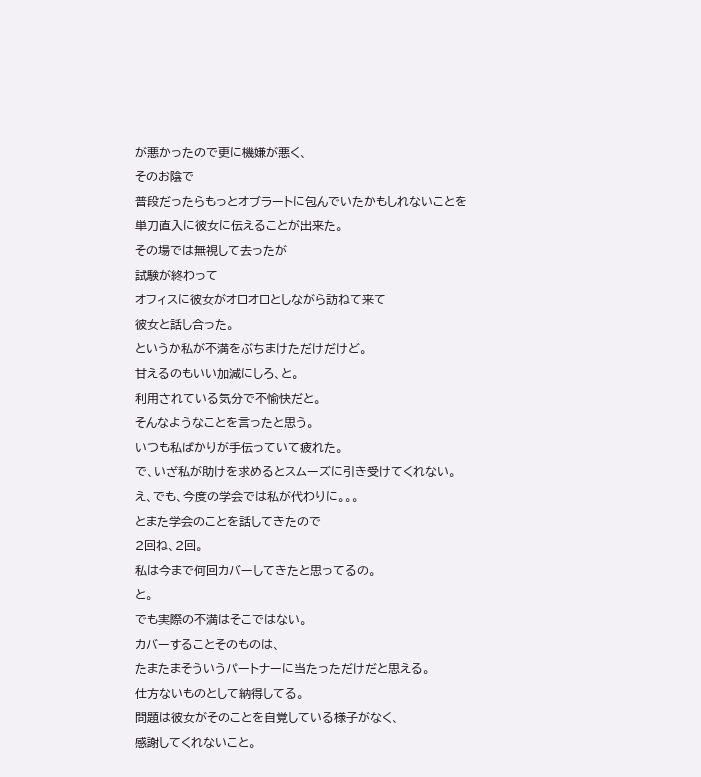が悪かったので更に機嫌が悪く、
そのお陰で
普段だったらもっとオブラートに包んでいたかもしれないことを
単刀直入に彼女に伝えることが出来た。
その場では無視して去ったが
試験が終わって
オフィスに彼女がオロオロとしながら訪ねて来て
彼女と話し合った。
というか私が不満をぶちまけただけだけど。
甘えるのもいい加減にしろ、と。
利用されている気分で不愉快だと。
そんなようなことを言ったと思う。
いつも私ばかりが手伝っていて疲れた。
で、いざ私が助けを求めるとスムーズに引き受けてくれない。
え、でも、今度の学会では私が代わりに。。。
とまた学会のことを話してきたので
2回ね、2回。
私は今まで何回カバーしてきたと思ってるの。
と。
でも実際の不満はそこではない。
カバーすることそのものは、
たまたまそういうパートナーに当たっただけだと思える。
仕方ないものとして納得してる。
問題は彼女がそのことを自覚している様子がなく、
感謝してくれないこと。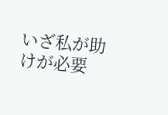いざ私が助けが必要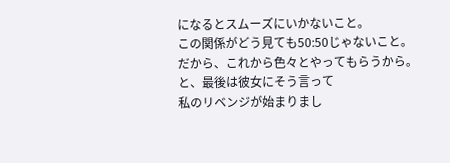になるとスムーズにいかないこと。
この関係がどう見ても50:50じゃないこと。
だから、これから色々とやってもらうから。
と、最後は彼女にそう言って
私のリベンジが始まりまし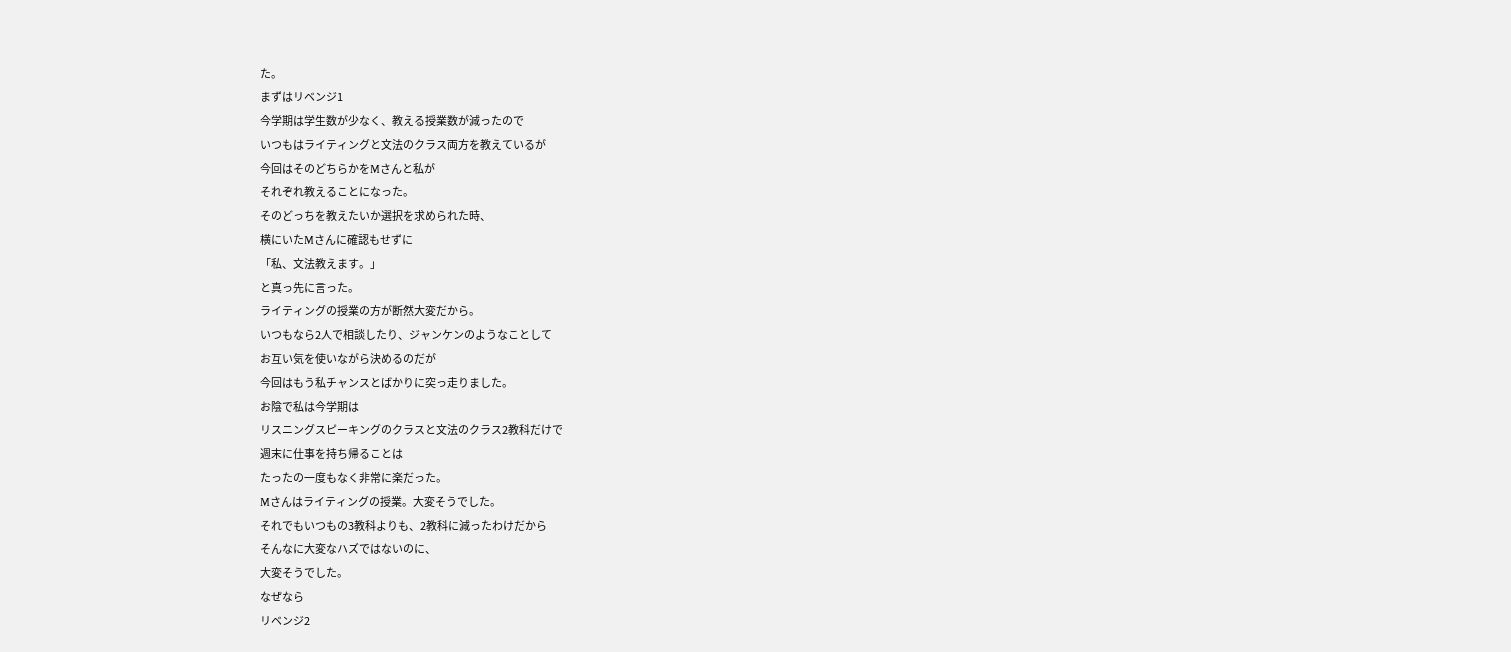た。
まずはリベンジ1
今学期は学生数が少なく、教える授業数が減ったので
いつもはライティングと文法のクラス両方を教えているが
今回はそのどちらかをMさんと私が
それぞれ教えることになった。
そのどっちを教えたいか選択を求められた時、
横にいたMさんに確認もせずに
「私、文法教えます。」
と真っ先に言った。
ライティングの授業の方が断然大変だから。
いつもなら2人で相談したり、ジャンケンのようなことして
お互い気を使いながら決めるのだが
今回はもう私チャンスとばかりに突っ走りました。
お陰で私は今学期は
リスニングスピーキングのクラスと文法のクラス2教科だけで
週末に仕事を持ち帰ることは
たったの一度もなく非常に楽だった。
Mさんはライティングの授業。大変そうでした。
それでもいつもの3教科よりも、2教科に減ったわけだから
そんなに大変なハズではないのに、
大変そうでした。
なぜなら
リベンジ2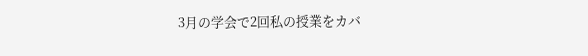3月の学会で2回私の授業をカバ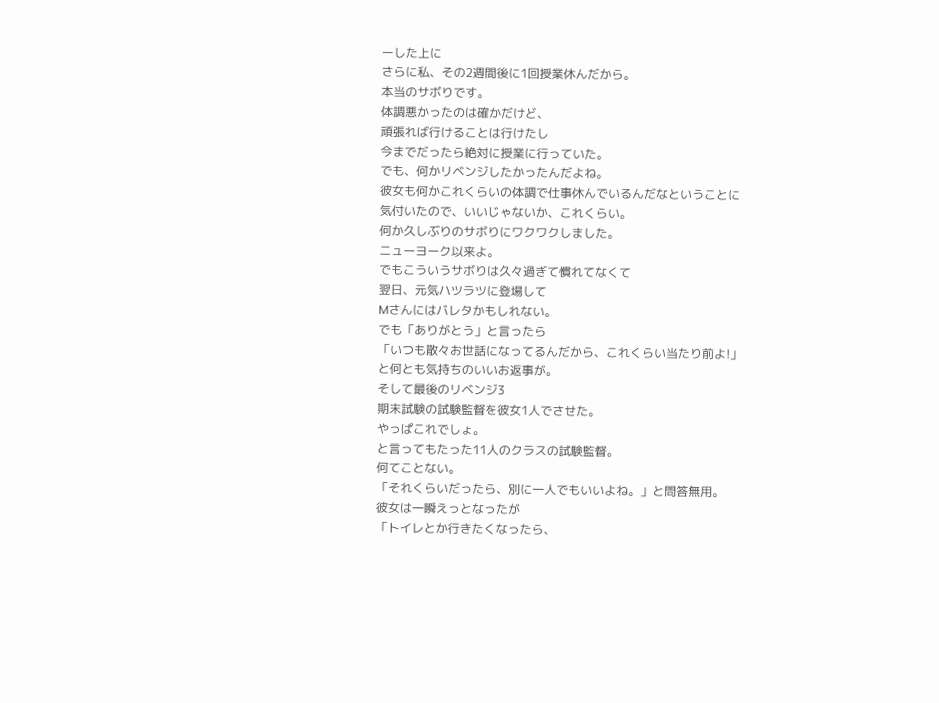ーした上に
さらに私、その2週間後に1回授業休んだから。
本当のサボりです。
体調悪かったのは確かだけど、
頑張れば行けることは行けたし
今までだったら絶対に授業に行っていた。
でも、何かリベンジしたかったんだよね。
彼女も何かこれくらいの体調で仕事休んでいるんだなということに
気付いたので、いいじゃないか、これくらい。
何か久しぶりのサボりにワクワクしました。
ニューヨーク以来よ。
でもこういうサボりは久々過ぎて慣れてなくて
翌日、元気ハツラツに登場して
Mさんにはバレタかもしれない。
でも「ありがとう」と言ったら
「いつも散々お世話になってるんだから、これくらい当たり前よ!」
と何とも気持ちのいいお返事が。
そして最後のリベンジ3
期末試験の試験監督を彼女1人でさせた。
やっぱこれでしょ。
と言ってもたった11人のクラスの試験監督。
何てことない。
「それくらいだったら、別に一人でもいいよね。」と問答無用。
彼女は一瞬えっとなったが
「トイレとか行きたくなったら、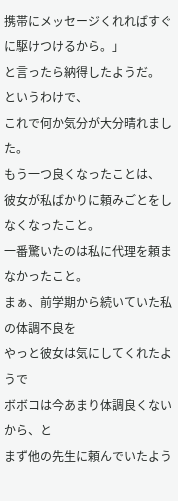携帯にメッセージくれればすぐに駆けつけるから。」
と言ったら納得したようだ。
というわけで、
これで何か気分が大分晴れました。
もう一つ良くなったことは、
彼女が私ばかりに頼みごとをしなくなったこと。
一番驚いたのは私に代理を頼まなかったこと。
まぁ、前学期から続いていた私の体調不良を
やっと彼女は気にしてくれたようで
ボボコは今あまり体調良くないから、と
まず他の先生に頼んでいたよう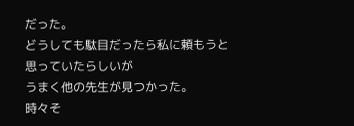だった。
どうしても駄目だったら私に頼もうと思っていたらしいが
うまく他の先生が見つかった。
時々そ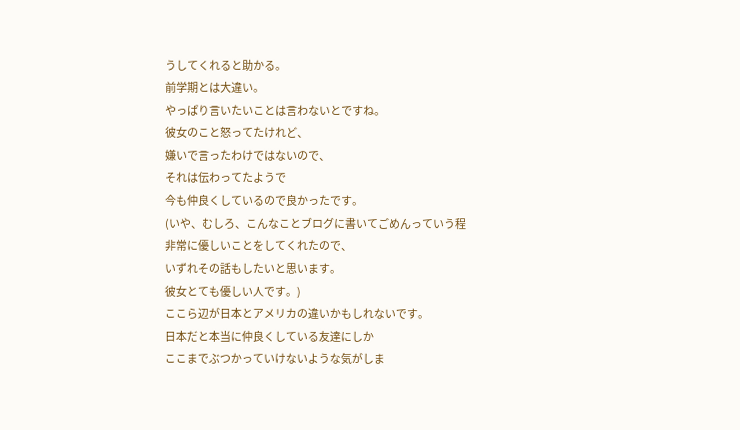うしてくれると助かる。
前学期とは大違い。
やっぱり言いたいことは言わないとですね。
彼女のこと怒ってたけれど、
嫌いで言ったわけではないので、
それは伝わってたようで
今も仲良くしているので良かったです。
(いや、むしろ、こんなことブログに書いてごめんっていう程
非常に優しいことをしてくれたので、
いずれその話もしたいと思います。
彼女とても優しい人です。)
ここら辺が日本とアメリカの違いかもしれないです。
日本だと本当に仲良くしている友達にしか
ここまでぶつかっていけないような気がしま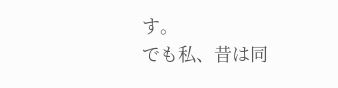す。
でも私、昔は同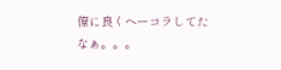僚に良くヘーコラしてたなぁ。。。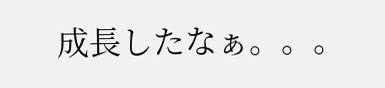成長したなぁ。。。